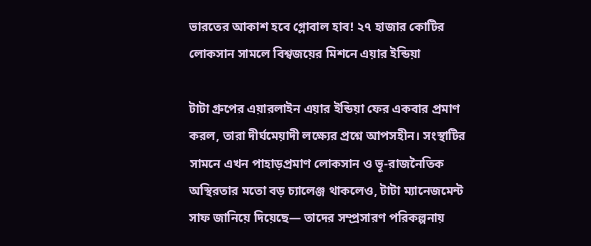ভারতের আকাশ হবে গ্লোবাল হাব! ২৭ হাজার কোটির লোকসান সামলে বিশ্বজয়ের মিশনে এয়ার ইন্ডিয়া

টাটা গ্রুপের এয়ারলাইন এয়ার ইন্ডিয়া ফের একবার প্রমাণ করল, তারা দীর্ঘমেয়াদী লক্ষ্যের প্রশ্নে আপসহীন। সংস্থাটির সামনে এখন পাহাড়প্রমাণ লোকসান ও ভূ-রাজনৈতিক অস্থিরতার মতো বড় চ্যালেঞ্জ থাকলেও, টাটা ম্যানেজমেন্ট সাফ জানিয়ে দিয়েছে— তাদের সম্প্রসারণ পরিকল্পনায়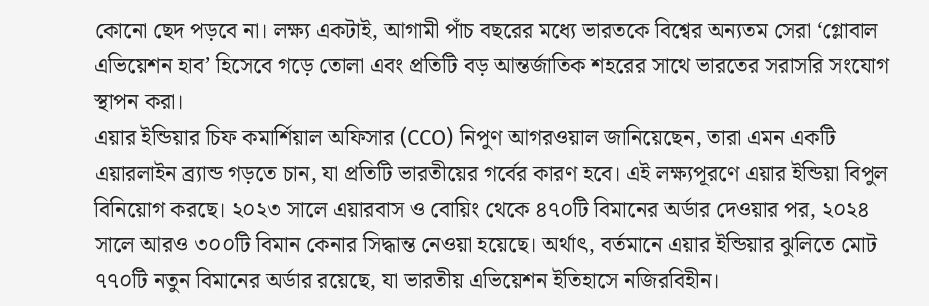কোনো ছেদ পড়বে না। লক্ষ্য একটাই, আগামী পাঁচ বছরের মধ্যে ভারতকে বিশ্বের অন্যতম সেরা ‘গ্লোবাল এভিয়েশন হাব’ হিসেবে গড়ে তোলা এবং প্রতিটি বড় আন্তর্জাতিক শহরের সাথে ভারতের সরাসরি সংযোগ স্থাপন করা।
এয়ার ইন্ডিয়ার চিফ কমার্শিয়াল অফিসার (CCO) নিপুণ আগরওয়াল জানিয়েছেন, তারা এমন একটি এয়ারলাইন ব্র্যান্ড গড়তে চান, যা প্রতিটি ভারতীয়ের গর্বের কারণ হবে। এই লক্ষ্যপূরণে এয়ার ইন্ডিয়া বিপুল বিনিয়োগ করছে। ২০২৩ সালে এয়ারবাস ও বোয়িং থেকে ৪৭০টি বিমানের অর্ডার দেওয়ার পর, ২০২৪ সালে আরও ৩০০টি বিমান কেনার সিদ্ধান্ত নেওয়া হয়েছে। অর্থাৎ, বর্তমানে এয়ার ইন্ডিয়ার ঝুলিতে মোট ৭৭০টি নতুন বিমানের অর্ডার রয়েছে, যা ভারতীয় এভিয়েশন ইতিহাসে নজিরবিহীন।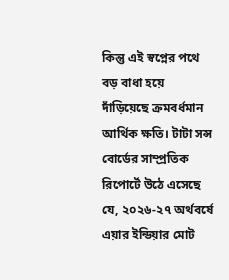কিন্তু এই স্বপ্নের পথে বড় বাধা হয়ে দাঁড়িয়েছে ক্রমবর্ধমান আর্থিক ক্ষতি। টাটা সন্স বোর্ডের সাম্প্রতিক রিপোর্টে উঠে এসেছে যে, ২০২৬-২৭ অর্থবর্ষে এয়ার ইন্ডিয়ার মোট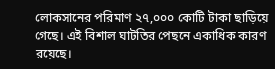লোকসানের পরিমাণ ২৭,০০০ কোটি টাকা ছাড়িয়ে গেছে। এই বিশাল ঘাটতির পেছনে একাধিক কারণ রয়েছে।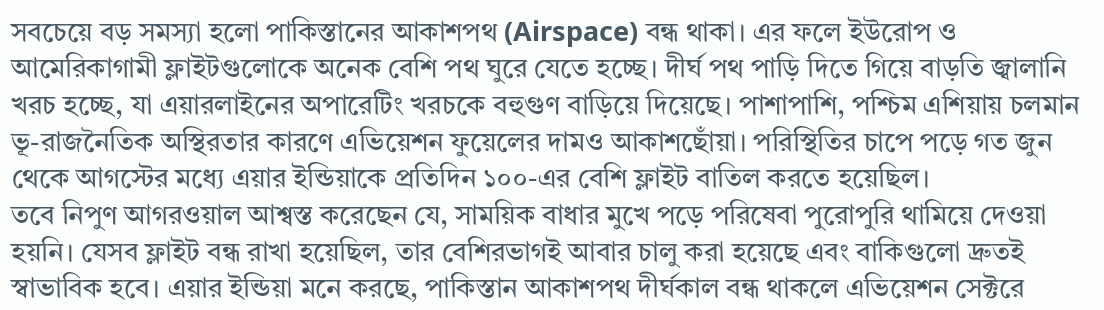সবচেয়ে বড় সমস্যা হলো পাকিস্তানের আকাশপথ (Airspace) বন্ধ থাকা। এর ফলে ইউরোপ ও আমেরিকাগামী ফ্লাইটগুলোকে অনেক বেশি পথ ঘুরে যেতে হচ্ছে। দীর্ঘ পথ পাড়ি দিতে গিয়ে বাড়তি জ্বালানি খরচ হচ্ছে, যা এয়ারলাইনের অপারেটিং খরচকে বহুগুণ বাড়িয়ে দিয়েছে। পাশাপাশি, পশ্চিম এশিয়ায় চলমান ভূ-রাজনৈতিক অস্থিরতার কারণে এভিয়েশন ফুয়েলের দামও আকাশছোঁয়া। পরিস্থিতির চাপে পড়ে গত জুন থেকে আগস্টের মধ্যে এয়ার ইন্ডিয়াকে প্রতিদিন ১০০-এর বেশি ফ্লাইট বাতিল করতে হয়েছিল।
তবে নিপুণ আগরওয়াল আশ্বস্ত করেছেন যে, সাময়িক বাধার মুখে পড়ে পরিষেবা পুরোপুরি থামিয়ে দেওয়া হয়নি। যেসব ফ্লাইট বন্ধ রাখা হয়েছিল, তার বেশিরভাগই আবার চালু করা হয়েছে এবং বাকিগুলো দ্রুতই স্বাভাবিক হবে। এয়ার ইন্ডিয়া মনে করছে, পাকিস্তান আকাশপথ দীর্ঘকাল বন্ধ থাকলে এভিয়েশন সেক্টরে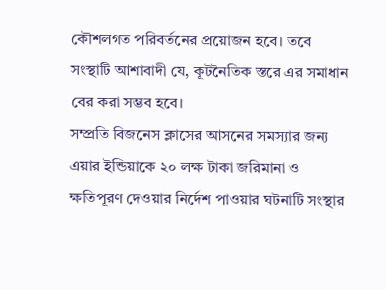কৌশলগত পরিবর্তনের প্রয়োজন হবে। তবে সংস্থাটি আশাবাদী যে, কূটনৈতিক স্তরে এর সমাধান বের করা সম্ভব হবে।
সম্প্রতি বিজনেস ক্লাসের আসনের সমস্যার জন্য এয়ার ইন্ডিয়াকে ২০ লক্ষ টাকা জরিমানা ও ক্ষতিপূরণ দেওয়ার নির্দেশ পাওয়ার ঘটনাটি সংস্থার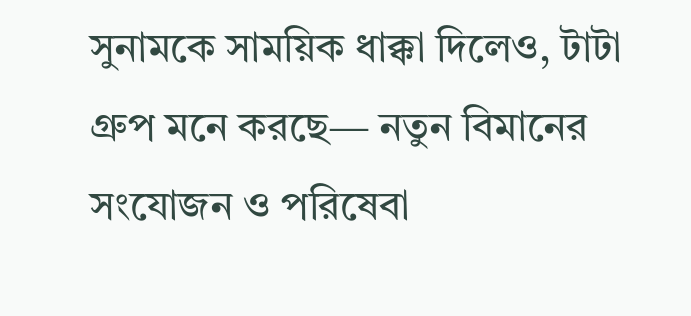সুনামকে সাময়িক ধাক্কা দিলেও, টাটা গ্রুপ মনে করছে— নতুন বিমানের সংযোজন ও পরিষেবা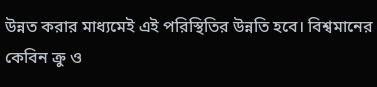উন্নত করার মাধ্যমেই এই পরিস্থিতির উন্নতি হবে। বিশ্বমানের কেবিন ক্রু ও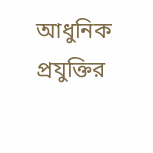আধুনিক প্রযুক্তির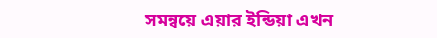সমন্বয়ে এয়ার ইন্ডিয়া এখন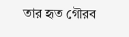তার হৃত গৌরব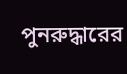পুনরুদ্ধারের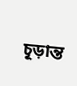চূড়ান্ত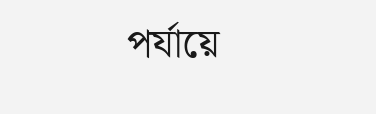পর্যায়ে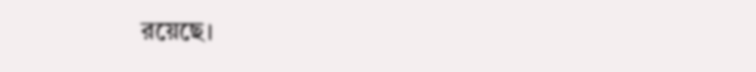রয়েছে।